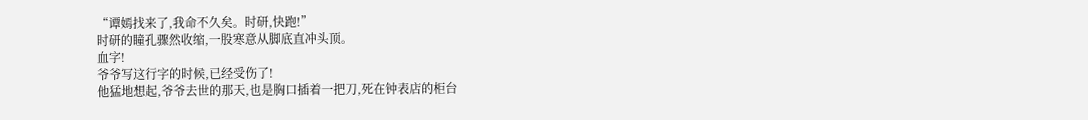“谭嫣找来了,我命不久矣。时研,快跑!”
时研的瞳孔骤然收缩,一股寒意从脚底直冲头顶。
血字!
爷爷写这行字的时候,已经受伤了!
他猛地想起,爷爷去世的那天,也是胸口插着一把刀,死在钟表店的柜台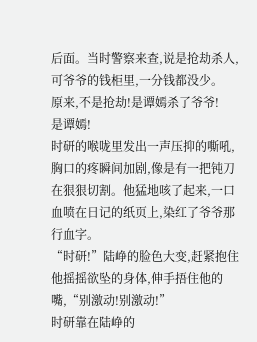后面。当时警察来查,说是抢劫杀人,可爷爷的钱柜里,一分钱都没少。
原来,不是抢劫!是谭嫣杀了爷爷!
是谭嫣!
时研的喉咙里发出一声压抑的嘶吼,胸口的疼瞬间加剧,像是有一把钝刀在狠狠切割。他猛地咳了起来,一口血喷在日记的纸页上,染红了爷爷那行血字。
“时研!”陆峥的脸色大变,赶紧抱住他摇摇欲坠的身体,伸手捂住他的嘴,“别激动!别激动!”
时研靠在陆峥的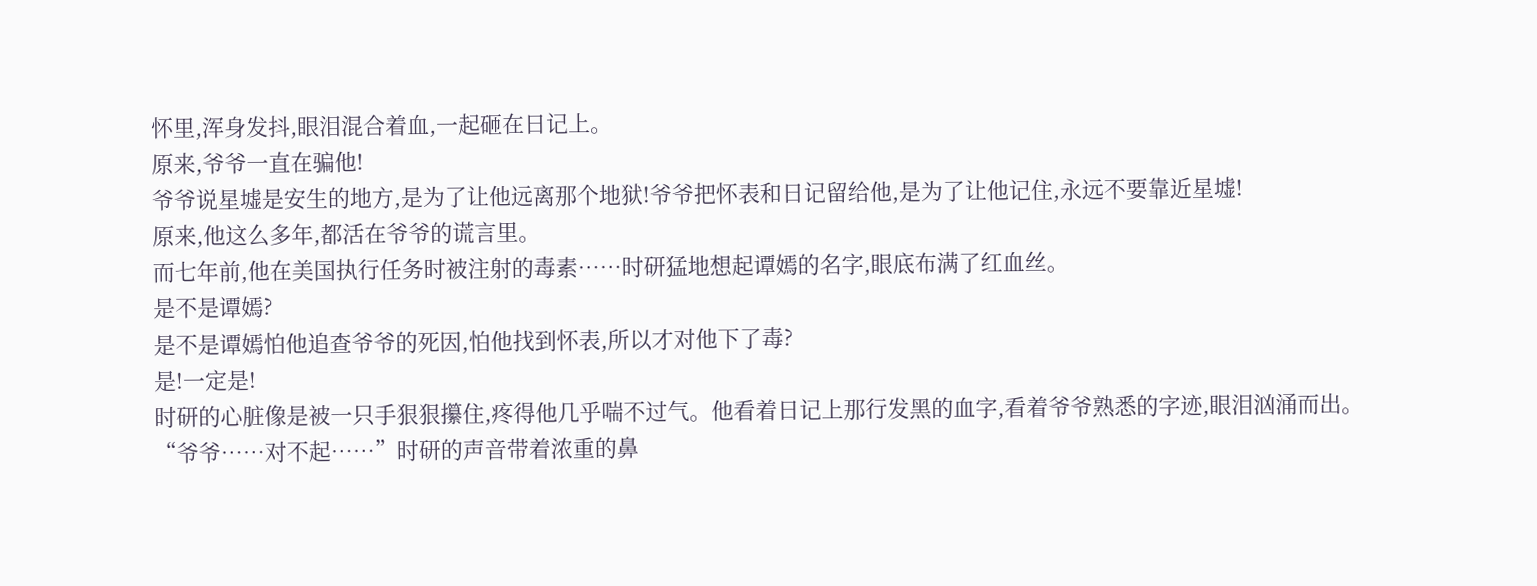怀里,浑身发抖,眼泪混合着血,一起砸在日记上。
原来,爷爷一直在骗他!
爷爷说星墟是安生的地方,是为了让他远离那个地狱!爷爷把怀表和日记留给他,是为了让他记住,永远不要靠近星墟!
原来,他这么多年,都活在爷爷的谎言里。
而七年前,他在美国执行任务时被注射的毒素……时研猛地想起谭嫣的名字,眼底布满了红血丝。
是不是谭嫣?
是不是谭嫣怕他追查爷爷的死因,怕他找到怀表,所以才对他下了毒?
是!一定是!
时研的心脏像是被一只手狠狠攥住,疼得他几乎喘不过气。他看着日记上那行发黑的血字,看着爷爷熟悉的字迹,眼泪汹涌而出。
“爷爷……对不起……”时研的声音带着浓重的鼻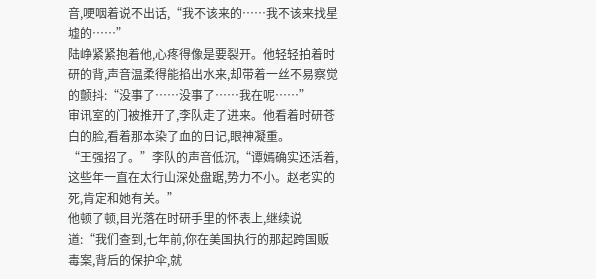音,哽咽着说不出话,“我不该来的……我不该来找星墟的……”
陆峥紧紧抱着他,心疼得像是要裂开。他轻轻拍着时研的背,声音温柔得能掐出水来,却带着一丝不易察觉的颤抖:“没事了……没事了……我在呢……”
审讯室的门被推开了,李队走了进来。他看着时研苍白的脸,看着那本染了血的日记,眼神凝重。
“王强招了。”李队的声音低沉,“谭嫣确实还活着,这些年一直在太行山深处盘踞,势力不小。赵老实的死,肯定和她有关。”
他顿了顿,目光落在时研手里的怀表上,继续说道:“我们查到,七年前,你在美国执行的那起跨国贩毒案,背后的保护伞,就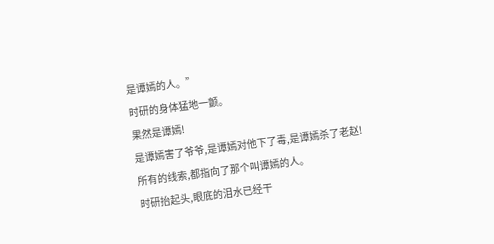是谭嫣的人。”
时研的身体猛地一颤。
果然是谭嫣!
是谭嫣害了爷爷,是谭嫣对他下了毒,是谭嫣杀了老赵!
所有的线索,都指向了那个叫谭嫣的人。
时研抬起头,眼底的泪水已经干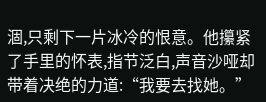涸,只剩下一片冰冷的恨意。他攥紧了手里的怀表,指节泛白,声音沙哑却带着决绝的力道:“我要去找她。”